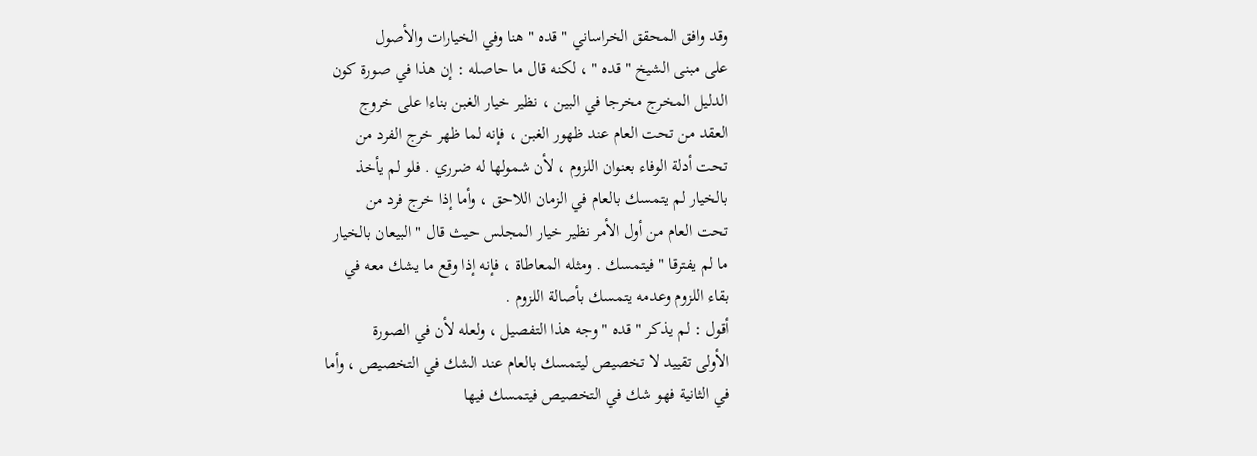وقد وافق المحقق الخراساني " قده " هنا وفي الخيارات والأصول
على مبنى الشيخ " قده " ، لكنه قال ما حاصله : إن هذا في صورة كون
الدليل المخرج مخرجا في البين ، نظير خيار الغبن بناءا على خروج
العقد من تحت العام عند ظهور الغبن ، فإنه لما ظهر خرج الفرد من
تحت أدلة الوفاء بعنوان اللزوم ، لأن شمولها له ضرري . فلو لم يأخذ
بالخيار لم يتمسك بالعام في الزمان اللاحق ، وأما إذا خرج فرد من
تحت العام من أول الأمر نظير خيار المجلس حيث قال " البيعان بالخيار
ما لم يفترقا " فيتمسك . ومثله المعاطاة ، فإنه إذا وقع ما يشك معه في
بقاء اللزوم وعدمه يتمسك بأصالة اللزوم .
أقول : لم يذكر " قده " وجه هذا التفصيل ، ولعله لأن في الصورة
الأولى تقييد لا تخصيص ليتمسك بالعام عند الشك في التخصيص ، وأما
في الثانية فهو شك في التخصيص فيتمسك فيها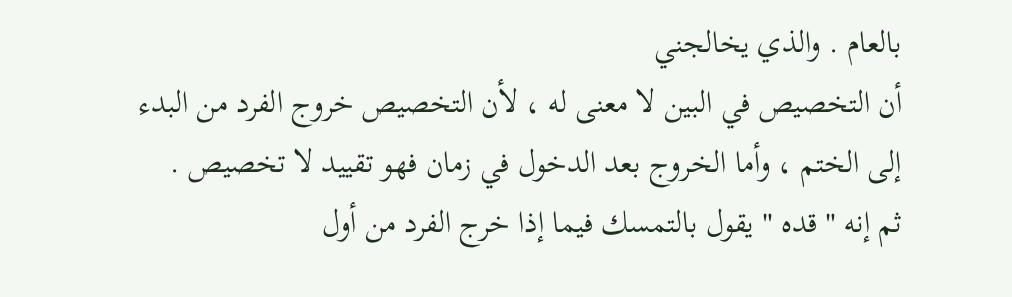بالعام . والذي يخالجني
أن التخصيص في البين لا معنى له ، لأن التخصيص خروج الفرد من البدء
إلى الختم ، وأما الخروج بعد الدخول في زمان فهو تقييد لا تخصيص .
ثم إنه " قده " يقول بالتمسك فيما إذا خرج الفرد من أول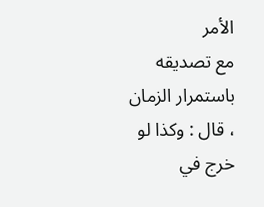الأمر
مع تصديقه باستمرار الزمان ، قال : وكذا لو خرج في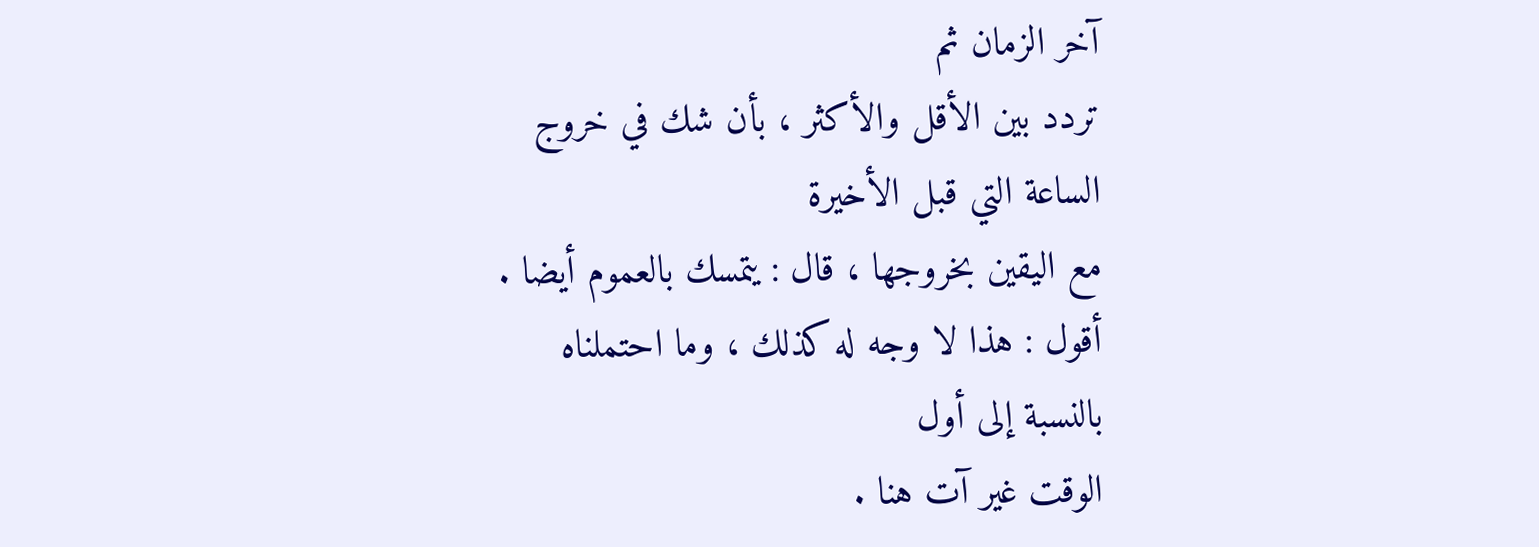آخر الزمان ثم
تردد بين الأقل والأكثر ، بأن شك في خروج الساعة التي قبل الأخيرة
مع اليقين بخروجها ، قال : يتمسك بالعموم أيضا .
أقول : هذا لا وجه له كذلك ، وما احتملناه بالنسبة إلى أول
الوقت غير آت هنا .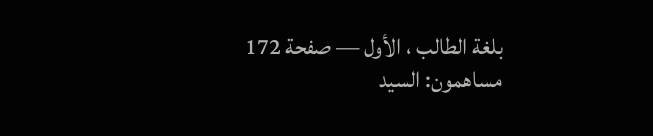بلغة الطالب ، الأول — صفحة 172
مساهمون: السيد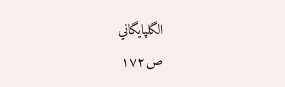الگلپايگاني
ص١٧٢